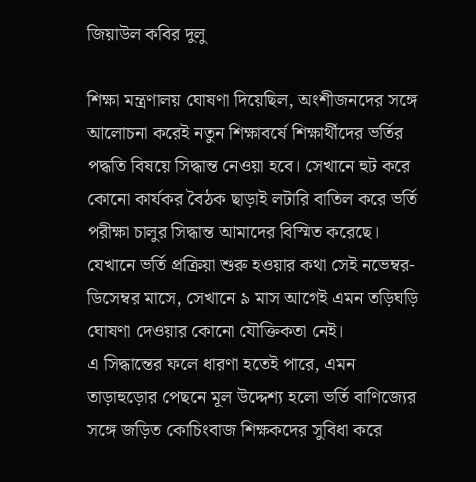জিয়াউল কবির দুলু

শিক্ষা মন্ত্রণালয় ঘোষণা দিয়েছিল, অংশীজনদের সঙ্গে আলোচনা করেই নতুন শিক্ষাবর্ষে শিক্ষার্থীদের ভর্তির পদ্ধতি বিষয়ে সিদ্ধান্ত নেওয়া হবে। সেখানে হুট করে কোনো কার্যকর বৈঠক ছাড়াই লটারি বাতিল করে ভর্তি পরীক্ষা চালুর সিদ্ধান্ত আমাদের বিস্মিত করেছে। যেখানে ভর্তি প্রক্রিয়া শুরু হওয়ার কথা সেই নভেম্বর-ডিসেম্বর মাসে, সেখানে ৯ মাস আগেই এমন তড়িঘড়ি ঘোষণা দেওয়ার কোনো যৌক্তিকতা নেই।
এ সিদ্ধান্তের ফলে ধারণা হতেই পারে, এমন তাড়াহুড়োর পেছনে মূল উদ্দেশ্য হলো ভর্তি বাণিজ্যের সঙ্গে জড়িত কোচিংবাজ শিক্ষকদের সুবিধা করে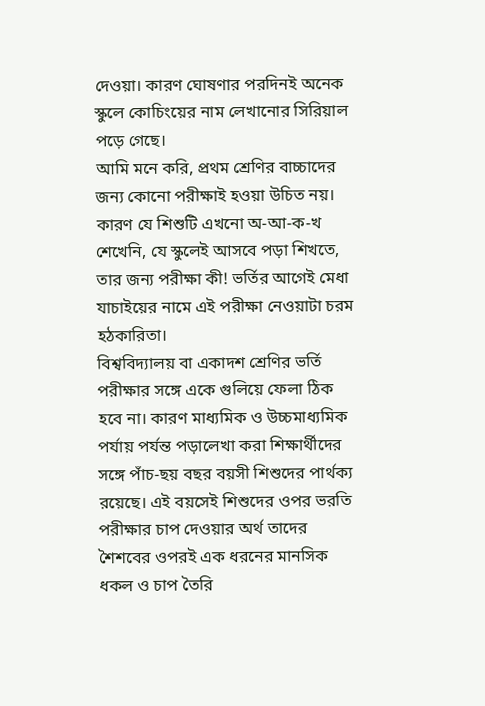দেওয়া। কারণ ঘোষণার পরদিনই অনেক স্কুলে কোচিংয়ের নাম লেখানোর সিরিয়াল পড়ে গেছে।
আমি মনে করি, প্রথম শ্রেণির বাচ্চাদের জন্য কোনো পরীক্ষাই হওয়া উচিত নয়। কারণ যে শিশুটি এখনো অ-আ-ক-খ শেখেনি, যে স্কুলেই আসবে পড়া শিখতে, তার জন্য পরীক্ষা কী! ভর্তির আগেই মেধা যাচাইয়ের নামে এই পরীক্ষা নেওয়াটা চরম হঠকারিতা।
বিশ্ববিদ্যালয় বা একাদশ শ্রেণির ভর্তি পরীক্ষার সঙ্গে একে গুলিয়ে ফেলা ঠিক হবে না। কারণ মাধ্যমিক ও উচ্চমাধ্যমিক পর্যায় পর্যন্ত পড়ালেখা করা শিক্ষার্থীদের সঙ্গে পাঁচ-ছয় বছর বয়সী শিশুদের পার্থক্য রয়েছে। এই বয়সেই শিশুদের ওপর ভরতি পরীক্ষার চাপ দেওয়ার অর্থ তাদের শৈশবের ওপরই এক ধরনের মানসিক ধকল ও চাপ তৈরি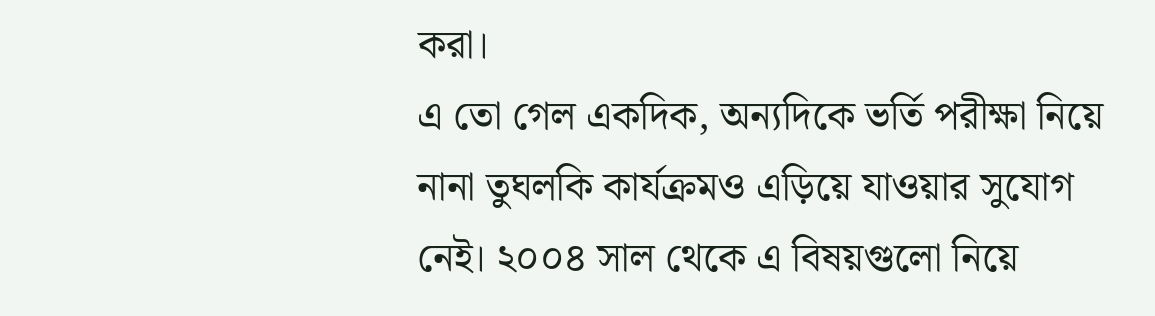করা।
এ তো গেল একদিক, অন্যদিকে ভর্তি পরীক্ষা নিয়ে নানা তুঘলকি কার্যক্রমও এড়িয়ে যাওয়ার সুযোগ নেই। ২০০৪ সাল থেকে এ বিষয়গুলো নিয়ে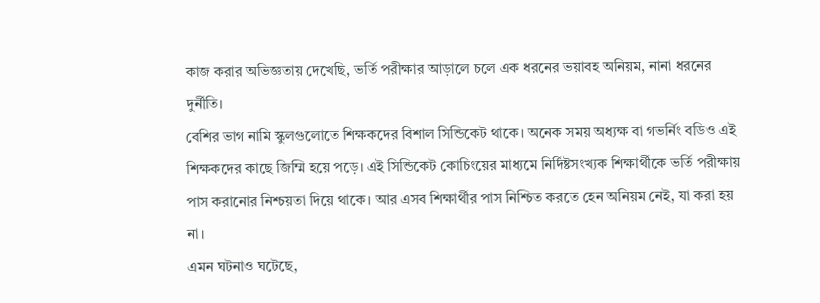কাজ করার অভিজ্ঞতায় দেখেছি, ভর্তি পরীক্ষার আড়ালে চলে এক ধরনের ভয়াবহ অনিয়ম, নানা ধরনের দুর্নীতি।
বেশির ভাগ নামি স্কুলগুলোতে শিক্ষকদের বিশাল সিন্ডিকেট থাকে। অনেক সময় অধ্যক্ষ বা গভর্নিং বডিও এই শিক্ষকদের কাছে জিম্মি হয়ে পড়ে। এই সিন্ডিকেট কোচিংয়ের মাধ্যমে নির্দিষ্টসংখ্যক শিক্ষার্থীকে ভর্তি পরীক্ষায় পাস করানোর নিশ্চয়তা দিয়ে থাকে। আর এসব শিক্ষার্থীর পাস নিশ্চিত করতে হেন অনিয়ম নেই, যা করা হয় না।
এমন ঘটনাও ঘটেছে,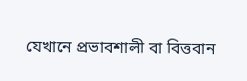যেখানে প্রভাবশালী বা বিত্তবান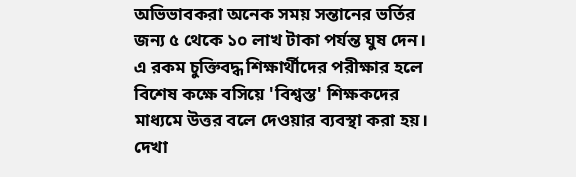অভিভাবকরা অনেক সময় সন্তানের ভর্তির জন্য ৫ থেকে ১০ লাখ টাকা পর্যন্ত ঘুষ দেন। এ রকম চুক্তিবদ্ধ শিক্ষার্থীদের পরীক্ষার হলে বিশেষ কক্ষে বসিয়ে 'বিশ্বস্ত' শিক্ষকদের মাধ্যমে উত্তর বলে দেওয়ার ব্যবস্থা করা হয়। দেখা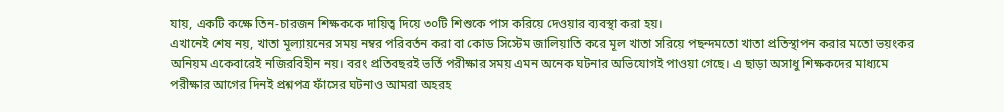যায়, একটি কক্ষে তিন-চারজন শিক্ষককে দায়িত্ব দিয়ে ৩০টি শিশুকে পাস করিয়ে দেওয়ার ব্যবস্থা করা হয়।
এখানেই শেষ নয়, খাতা মূল্যায়নের সময় নম্বর পরিবর্তন করা বা কোড সিস্টেম জালিয়াতি করে মূল খাতা সরিয়ে পছন্দমতো খাতা প্রতিস্থাপন করার মতো ভয়ংকর অনিয়ম একেবারেই নজিরবিহীন নয়। বরং প্রতিবছরই ভর্তি পরীক্ষার সময় এমন অনেক ঘটনার অভিযোগই পাওয়া গেছে। এ ছাড়া অসাধু শিক্ষকদের মাধ্যমে পরীক্ষার আগের দিনই প্রশ্নপত্র ফাঁসের ঘটনাও আমরা অহরহ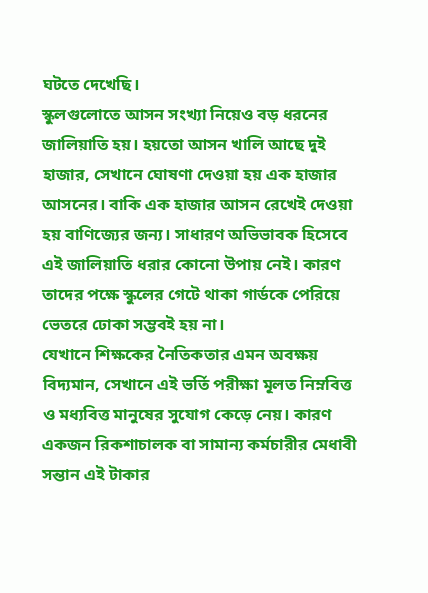ঘটতে দেখেছি।
স্কুলগুলোতে আসন সংখ্যা নিয়েও বড় ধরনের জালিয়াতি হয়। হয়তো আসন খালি আছে দুই হাজার, সেখানে ঘোষণা দেওয়া হয় এক হাজার আসনের। বাকি এক হাজার আসন রেখেই দেওয়া হয় বাণিজ্যের জন্য। সাধারণ অভিভাবক হিসেবে এই জালিয়াতি ধরার কোনো উপায় নেই। কারণ তাদের পক্ষে স্কুলের গেটে থাকা গার্ডকে পেরিয়ে ভেতরে ঢোকা সম্ভবই হয় না।
যেখানে শিক্ষকের নৈতিকতার এমন অবক্ষয় বিদ্যমান, সেখানে এই ভর্তি পরীক্ষা মূলত নিম্নবিত্ত ও মধ্যবিত্ত মানুষের সুযোগ কেড়ে নেয়। কারণ একজন রিকশাচালক বা সামান্য কর্মচারীর মেধাবী সন্তান এই টাকার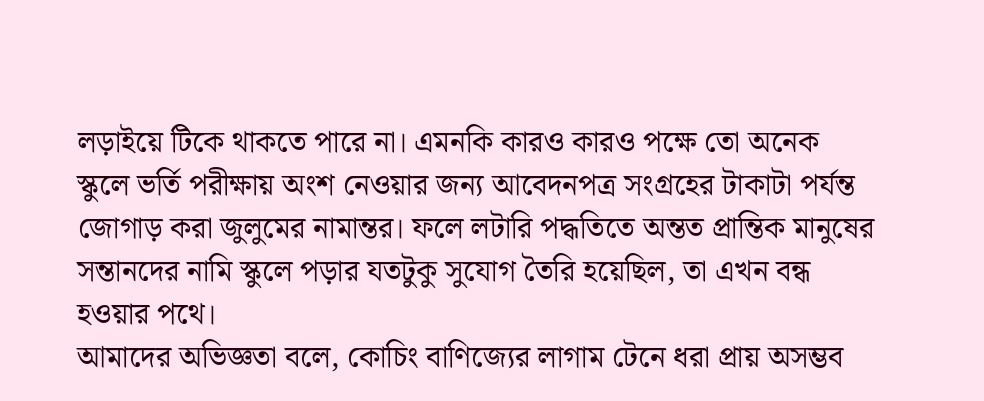লড়াইয়ে টিকে থাকতে পারে না। এমনকি কারও কারও পক্ষে তো অনেক স্কুলে ভর্তি পরীক্ষায় অংশ নেওয়ার জন্য আবেদনপত্র সংগ্রহের টাকাটা পর্যন্ত জোগাড় করা জুলুমের নামান্তর। ফলে লটারি পদ্ধতিতে অন্তত প্রান্তিক মানুষের সন্তানদের নামি স্কুলে পড়ার যতটুকু সুযোগ তৈরি হয়েছিল, তা এখন বন্ধ হওয়ার পথে।
আমাদের অভিজ্ঞতা বলে, কোচিং বাণিজ্যের লাগাম টেনে ধরা প্রায় অসম্ভব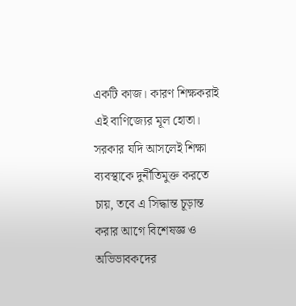একটি কাজ। কারণ শিক্ষকরাই এই বাণিজ্যের মূল হোতা। সরকার যদি আসলেই শিক্ষা ব্যবস্থাকে দুর্নীতিমুক্ত করতে চায়, তবে এ সিদ্ধান্ত চূড়ান্ত করার আগে বিশেষজ্ঞ ও অভিভাবকদের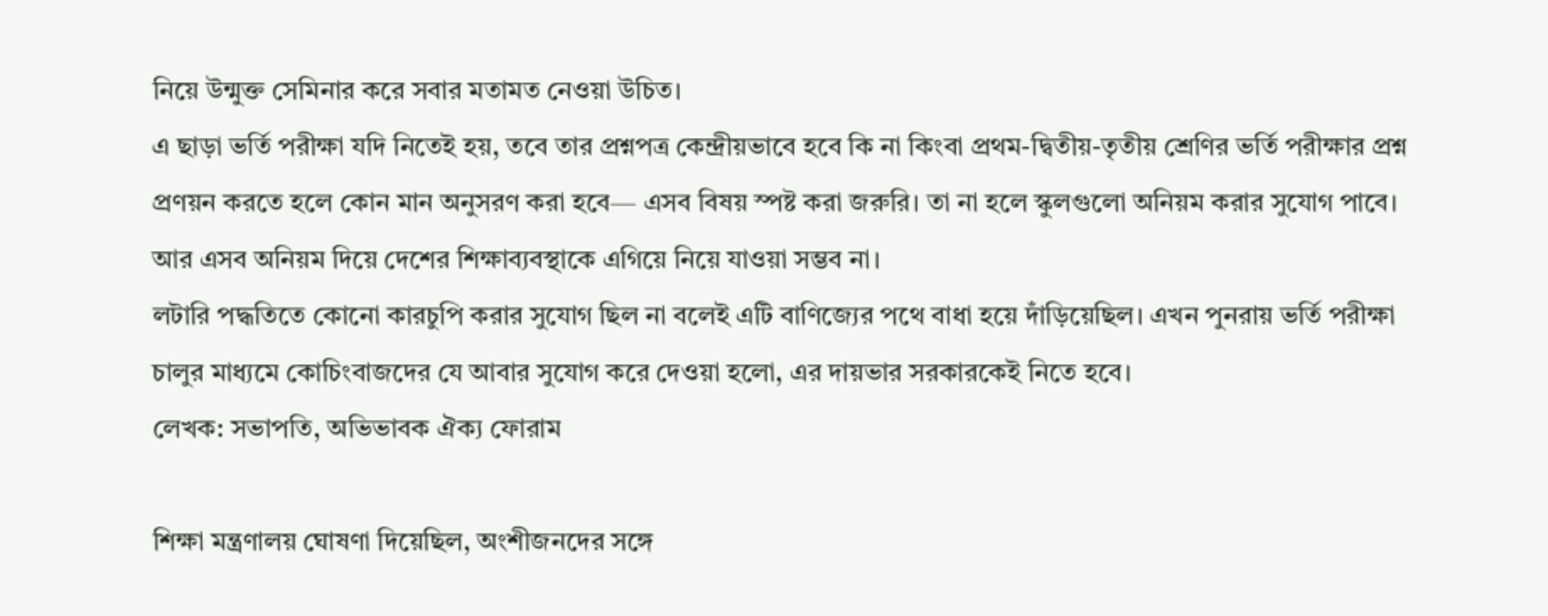নিয়ে উন্মুক্ত সেমিনার করে সবার মতামত নেওয়া উচিত।
এ ছাড়া ভর্তি পরীক্ষা যদি নিতেই হয়, তবে তার প্রশ্নপত্র কেন্দ্রীয়ভাবে হবে কি না কিংবা প্রথম-দ্বিতীয়-তৃতীয় শ্রেণির ভর্তি পরীক্ষার প্রশ্ন প্রণয়ন করতে হলে কোন মান অনুসরণ করা হবে— এসব বিষয় স্পষ্ট করা জরুরি। তা না হলে স্কুলগুলো অনিয়ম করার সুযোগ পাবে। আর এসব অনিয়ম দিয়ে দেশের শিক্ষাব্যবস্থাকে এগিয়ে নিয়ে যাওয়া সম্ভব না।
লটারি পদ্ধতিতে কোনো কারচুপি করার সুযোগ ছিল না বলেই এটি বাণিজ্যের পথে বাধা হয়ে দাঁড়িয়েছিল। এখন পুনরায় ভর্তি পরীক্ষা চালুর মাধ্যমে কোচিংবাজদের যে আবার সুযোগ করে দেওয়া হলো, এর দায়ভার সরকারকেই নিতে হবে।
লেখক: সভাপতি, অভিভাবক ঐক্য ফোরাম

শিক্ষা মন্ত্রণালয় ঘোষণা দিয়েছিল, অংশীজনদের সঙ্গে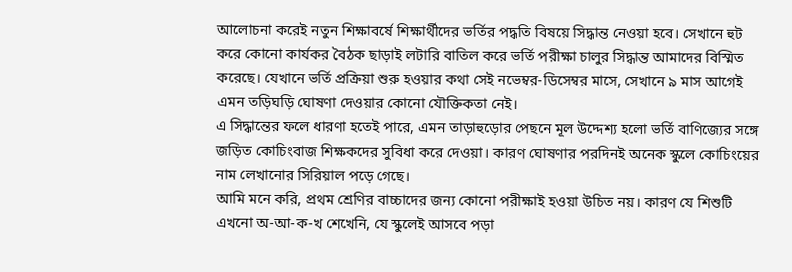আলোচনা করেই নতুন শিক্ষাবর্ষে শিক্ষার্থীদের ভর্তির পদ্ধতি বিষয়ে সিদ্ধান্ত নেওয়া হবে। সেখানে হুট করে কোনো কার্যকর বৈঠক ছাড়াই লটারি বাতিল করে ভর্তি পরীক্ষা চালুর সিদ্ধান্ত আমাদের বিস্মিত করেছে। যেখানে ভর্তি প্রক্রিয়া শুরু হওয়ার কথা সেই নভেম্বর-ডিসেম্বর মাসে, সেখানে ৯ মাস আগেই এমন তড়িঘড়ি ঘোষণা দেওয়ার কোনো যৌক্তিকতা নেই।
এ সিদ্ধান্তের ফলে ধারণা হতেই পারে, এমন তাড়াহুড়োর পেছনে মূল উদ্দেশ্য হলো ভর্তি বাণিজ্যের সঙ্গে জড়িত কোচিংবাজ শিক্ষকদের সুবিধা করে দেওয়া। কারণ ঘোষণার পরদিনই অনেক স্কুলে কোচিংয়ের নাম লেখানোর সিরিয়াল পড়ে গেছে।
আমি মনে করি, প্রথম শ্রেণির বাচ্চাদের জন্য কোনো পরীক্ষাই হওয়া উচিত নয়। কারণ যে শিশুটি এখনো অ-আ-ক-খ শেখেনি, যে স্কুলেই আসবে পড়া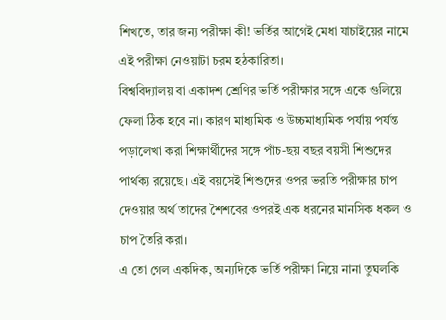শিখতে, তার জন্য পরীক্ষা কী! ভর্তির আগেই মেধা যাচাইয়ের নামে এই পরীক্ষা নেওয়াটা চরম হঠকারিতা।
বিশ্ববিদ্যালয় বা একাদশ শ্রেণির ভর্তি পরীক্ষার সঙ্গে একে গুলিয়ে ফেলা ঠিক হবে না। কারণ মাধ্যমিক ও উচ্চমাধ্যমিক পর্যায় পর্যন্ত পড়ালেখা করা শিক্ষার্থীদের সঙ্গে পাঁচ-ছয় বছর বয়সী শিশুদের পার্থক্য রয়েছে। এই বয়সেই শিশুদের ওপর ভরতি পরীক্ষার চাপ দেওয়ার অর্থ তাদের শৈশবের ওপরই এক ধরনের মানসিক ধকল ও চাপ তৈরি করা।
এ তো গেল একদিক, অন্যদিকে ভর্তি পরীক্ষা নিয়ে নানা তুঘলকি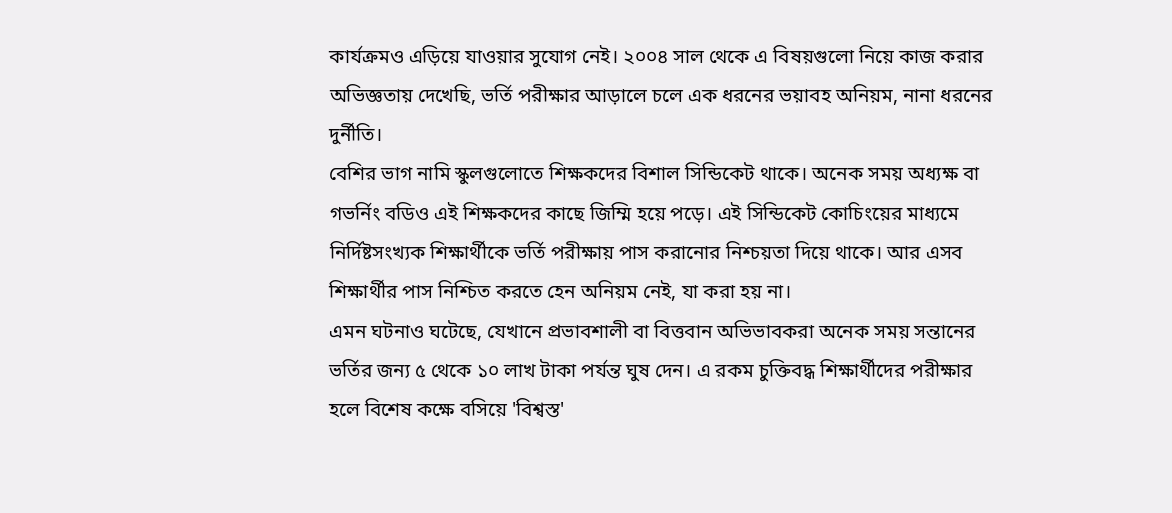কার্যক্রমও এড়িয়ে যাওয়ার সুযোগ নেই। ২০০৪ সাল থেকে এ বিষয়গুলো নিয়ে কাজ করার অভিজ্ঞতায় দেখেছি, ভর্তি পরীক্ষার আড়ালে চলে এক ধরনের ভয়াবহ অনিয়ম, নানা ধরনের দুর্নীতি।
বেশির ভাগ নামি স্কুলগুলোতে শিক্ষকদের বিশাল সিন্ডিকেট থাকে। অনেক সময় অধ্যক্ষ বা গভর্নিং বডিও এই শিক্ষকদের কাছে জিম্মি হয়ে পড়ে। এই সিন্ডিকেট কোচিংয়ের মাধ্যমে নির্দিষ্টসংখ্যক শিক্ষার্থীকে ভর্তি পরীক্ষায় পাস করানোর নিশ্চয়তা দিয়ে থাকে। আর এসব শিক্ষার্থীর পাস নিশ্চিত করতে হেন অনিয়ম নেই, যা করা হয় না।
এমন ঘটনাও ঘটেছে, যেখানে প্রভাবশালী বা বিত্তবান অভিভাবকরা অনেক সময় সন্তানের ভর্তির জন্য ৫ থেকে ১০ লাখ টাকা পর্যন্ত ঘুষ দেন। এ রকম চুক্তিবদ্ধ শিক্ষার্থীদের পরীক্ষার হলে বিশেষ কক্ষে বসিয়ে 'বিশ্বস্ত'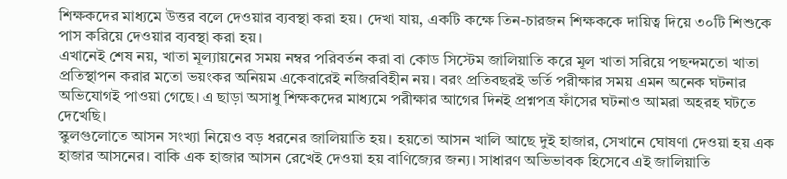শিক্ষকদের মাধ্যমে উত্তর বলে দেওয়ার ব্যবস্থা করা হয়। দেখা যায়, একটি কক্ষে তিন-চারজন শিক্ষককে দায়িত্ব দিয়ে ৩০টি শিশুকে পাস করিয়ে দেওয়ার ব্যবস্থা করা হয়।
এখানেই শেষ নয়, খাতা মূল্যায়নের সময় নম্বর পরিবর্তন করা বা কোড সিস্টেম জালিয়াতি করে মূল খাতা সরিয়ে পছন্দমতো খাতা প্রতিস্থাপন করার মতো ভয়ংকর অনিয়ম একেবারেই নজিরবিহীন নয়। বরং প্রতিবছরই ভর্তি পরীক্ষার সময় এমন অনেক ঘটনার অভিযোগই পাওয়া গেছে। এ ছাড়া অসাধু শিক্ষকদের মাধ্যমে পরীক্ষার আগের দিনই প্রশ্নপত্র ফাঁসের ঘটনাও আমরা অহরহ ঘটতে দেখেছি।
স্কুলগুলোতে আসন সংখ্যা নিয়েও বড় ধরনের জালিয়াতি হয়। হয়তো আসন খালি আছে দুই হাজার, সেখানে ঘোষণা দেওয়া হয় এক হাজার আসনের। বাকি এক হাজার আসন রেখেই দেওয়া হয় বাণিজ্যের জন্য। সাধারণ অভিভাবক হিসেবে এই জালিয়াতি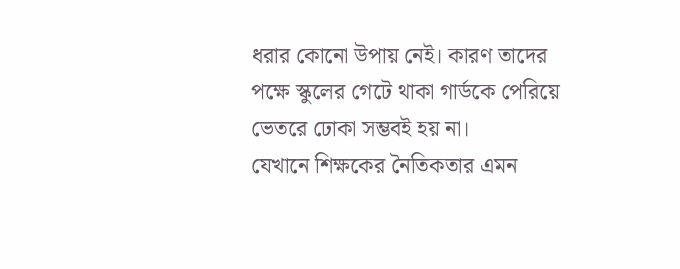ধরার কোনো উপায় নেই। কারণ তাদের পক্ষে স্কুলের গেটে থাকা গার্ডকে পেরিয়ে ভেতরে ঢোকা সম্ভবই হয় না।
যেখানে শিক্ষকের নৈতিকতার এমন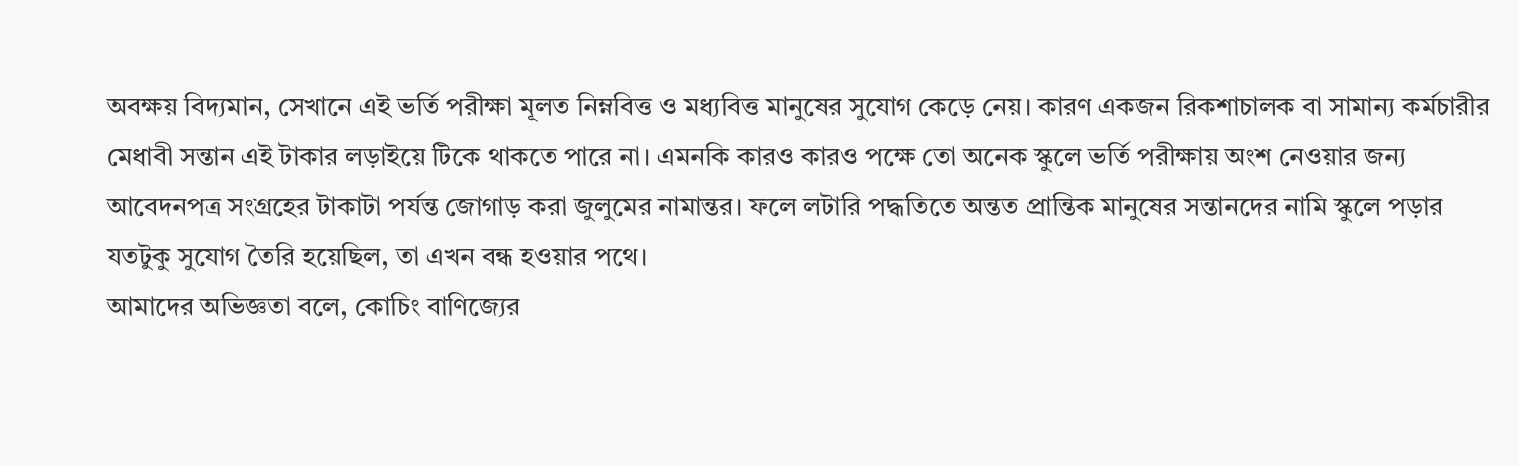অবক্ষয় বিদ্যমান, সেখানে এই ভর্তি পরীক্ষা মূলত নিম্নবিত্ত ও মধ্যবিত্ত মানুষের সুযোগ কেড়ে নেয়। কারণ একজন রিকশাচালক বা সামান্য কর্মচারীর মেধাবী সন্তান এই টাকার লড়াইয়ে টিকে থাকতে পারে না। এমনকি কারও কারও পক্ষে তো অনেক স্কুলে ভর্তি পরীক্ষায় অংশ নেওয়ার জন্য আবেদনপত্র সংগ্রহের টাকাটা পর্যন্ত জোগাড় করা জুলুমের নামান্তর। ফলে লটারি পদ্ধতিতে অন্তত প্রান্তিক মানুষের সন্তানদের নামি স্কুলে পড়ার যতটুকু সুযোগ তৈরি হয়েছিল, তা এখন বন্ধ হওয়ার পথে।
আমাদের অভিজ্ঞতা বলে, কোচিং বাণিজ্যের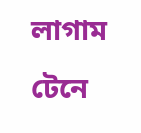লাগাম টেনে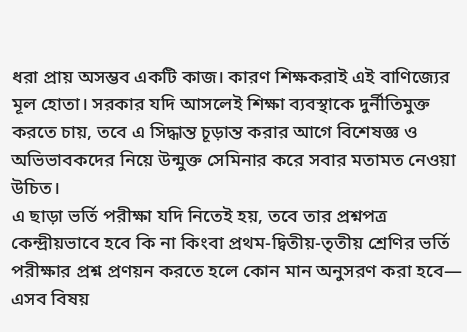ধরা প্রায় অসম্ভব একটি কাজ। কারণ শিক্ষকরাই এই বাণিজ্যের মূল হোতা। সরকার যদি আসলেই শিক্ষা ব্যবস্থাকে দুর্নীতিমুক্ত করতে চায়, তবে এ সিদ্ধান্ত চূড়ান্ত করার আগে বিশেষজ্ঞ ও অভিভাবকদের নিয়ে উন্মুক্ত সেমিনার করে সবার মতামত নেওয়া উচিত।
এ ছাড়া ভর্তি পরীক্ষা যদি নিতেই হয়, তবে তার প্রশ্নপত্র কেন্দ্রীয়ভাবে হবে কি না কিংবা প্রথম-দ্বিতীয়-তৃতীয় শ্রেণির ভর্তি পরীক্ষার প্রশ্ন প্রণয়ন করতে হলে কোন মান অনুসরণ করা হবে— এসব বিষয়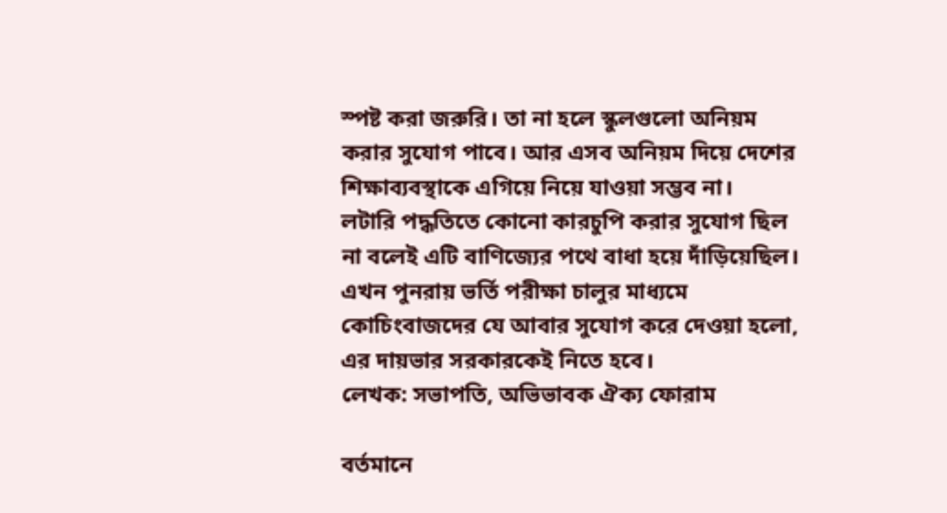স্পষ্ট করা জরুরি। তা না হলে স্কুলগুলো অনিয়ম করার সুযোগ পাবে। আর এসব অনিয়ম দিয়ে দেশের শিক্ষাব্যবস্থাকে এগিয়ে নিয়ে যাওয়া সম্ভব না।
লটারি পদ্ধতিতে কোনো কারচুপি করার সুযোগ ছিল না বলেই এটি বাণিজ্যের পথে বাধা হয়ে দাঁড়িয়েছিল। এখন পুনরায় ভর্তি পরীক্ষা চালুর মাধ্যমে কোচিংবাজদের যে আবার সুযোগ করে দেওয়া হলো, এর দায়ভার সরকারকেই নিতে হবে।
লেখক: সভাপতি, অভিভাবক ঐক্য ফোরাম

বর্তমানে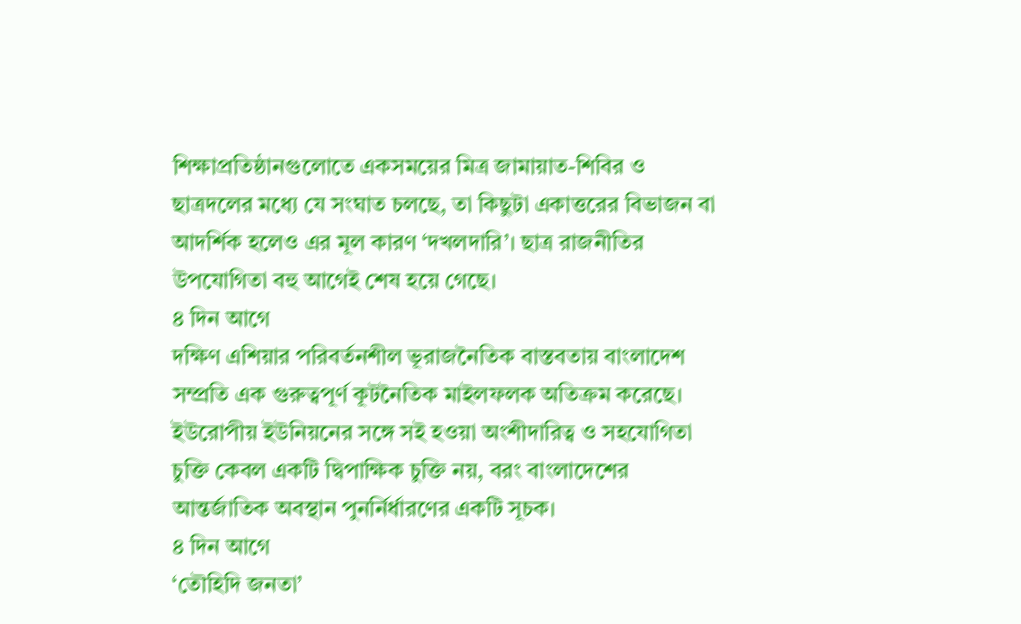শিক্ষাপ্রতিষ্ঠানগুলোতে একসময়ের মিত্র জামায়াত-শিবির ও ছাত্রদলের মধ্যে যে সংঘাত চলছে, তা কিছুটা একাত্তরের বিভাজন বা আদর্শিক হলেও এর মূল কারণ ‘দখলদারি’। ছাত্র রাজনীতির উপযোগিতা বহু আগেই শেষ হয়ে গেছে।
৪ দিন আগে
দক্ষিণ এশিয়ার পরিবর্তনশীল ভূরাজনৈতিক বাস্তবতায় বাংলাদেশ সম্প্রতি এক গুরুত্বপূর্ণ কূটনৈতিক মাইলফলক অতিক্রম করেছে। ইউরোপীয় ইউনিয়নের সঙ্গে সই হওয়া অংশীদারিত্ব ও সহযোগিতা চুক্তি কেবল একটি দ্বিপাক্ষিক চুক্তি নয়, বরং বাংলাদেশের আন্তর্জাতিক অবস্থান পুনর্নির্ধারণের একটি সূচক।
৪ দিন আগে
‘তৌহিদি জনতা’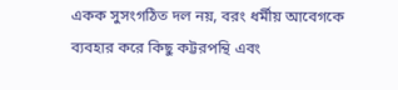একক সুসংগঠিত দল নয়, বরং ধর্মীয় আবেগকে ব্যবহার করে কিছু কট্টরপন্থি এবং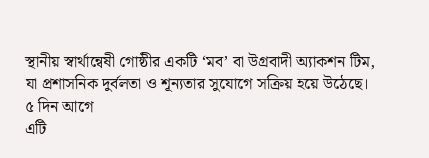স্থানীয় স্বার্থান্বেষী গোষ্ঠীর একটি ‘মব’ বা উগ্রবাদী অ্যাকশন টিম, যা প্রশাসনিক দুর্বলতা ও শূন্যতার সুযোগে সক্রিয় হয়ে উঠেছে।
৫ দিন আগে
এটি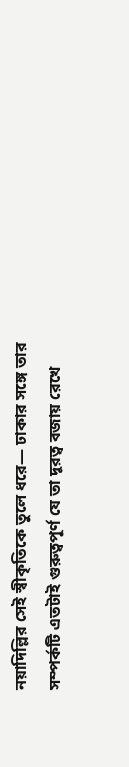নয়াদিল্লির সেই স্বীকৃতিকে তুলে ধরে— ঢাকার সঙ্গে তার সম্পর্কটি এতটাই গুরুত্বপূর্ণ যে তা দূরত্ব বজায় রেখে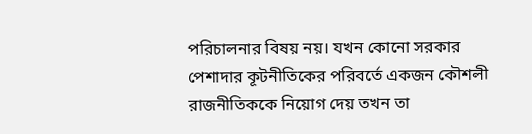পরিচালনার বিষয় নয়। যখন কোনো সরকার পেশাদার কূটনীতিকের পরিবর্তে একজন কৌশলী রাজনীতিককে নিয়োগ দেয় তখন তা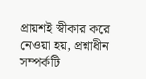প্রায়শই স্বীকার করে নেওয়া হয়, প্রশ্নাধীন সম্পর্কটি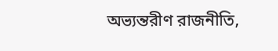অভ্যন্তরীণ রাজনীতি,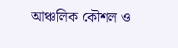আঞ্চলিক কৌশল ও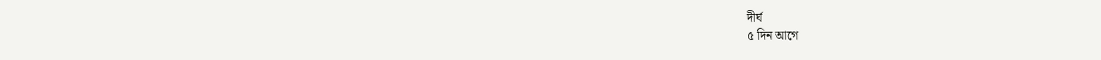দীর্ঘ
৫ দিন আগে